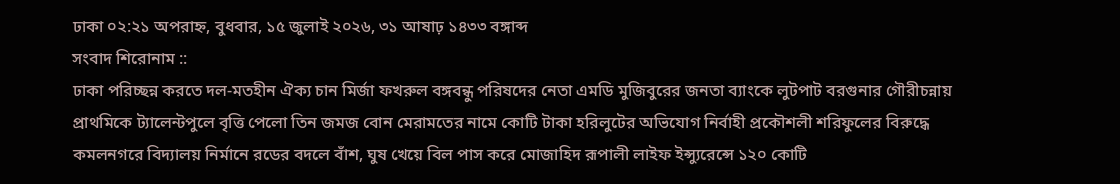ঢাকা ০২:২১ অপরাহ্ন, বুধবার, ১৫ জুলাই ২০২৬, ৩১ আষাঢ় ১৪৩৩ বঙ্গাব্দ
সংবাদ শিরোনাম ::
ঢাকা পরিচ্ছন্ন করতে দল-মতহীন ঐক্য চান মির্জা ফখরুল বঙ্গবন্ধু পরিষদের নেতা এমডি মুজিবুরের জনতা ব্যাংকে লুটপাট বরগুনার গৌরীচন্নায় প্রাথমিকে ট্যালেন্টপুলে বৃত্তি পেলো তিন জমজ বোন মেরামতের নামে কোটি টাকা হরিলুটের অভিযোগ নির্বাহী প্রকৌশলী শরিফুলের বিরুদ্ধে কমলনগরে বিদ্যালয় নির্মানে রডের বদলে বাঁশ, ঘুষ খেয়ে বিল পাস করে মোজাহিদ রূপালী লাইফ ইন্স্যুরেন্সে ১২০ কোটি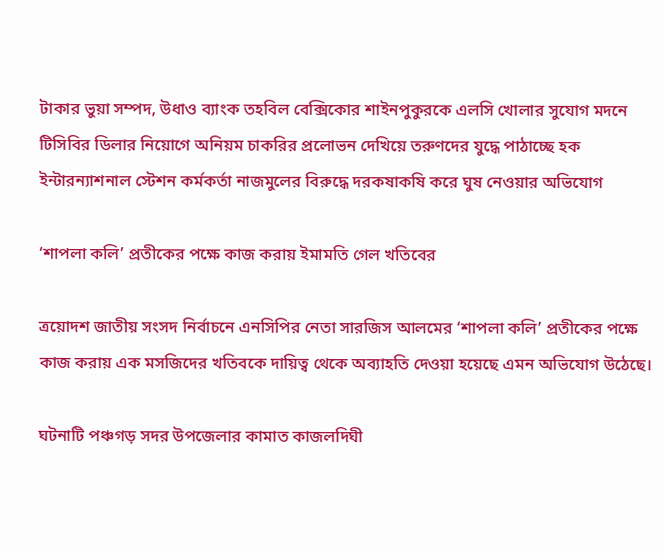টাকার ভুয়া সম্পদ, উধাও ব্যাংক তহবিল বেক্সিকোর শাইনপুকুরকে এলসি খোলার সুযোগ মদনে টিসিবির ডিলার নিয়োগে অনিয়ম চাকরির প্রলোভন দেখিয়ে তরুণদের যুদ্ধে পাঠাচ্ছে হক ইন্টারন্যাশনাল স্টেশন কর্মকর্তা নাজমুলের বিরুদ্ধে দরকষাকষি করে ঘুষ নেওয়ার অভিযোগ

‘শাপলা কলি’ প্রতীকের পক্ষে কাজ করায় ইমামতি গেল খতিবের

ত্রয়োদশ জাতীয় সংসদ নির্বাচনে এনসিপির নেতা সারজিস আলমের ‘শাপলা কলি’ প্রতীকের পক্ষে কাজ করায় এক মসজিদের খতিবকে দায়িত্ব থেকে অব্যাহতি দেওয়া হয়েছে এমন অভিযোগ উঠেছে।

ঘটনাটি পঞ্চগড় সদর উপজেলার কামাত কাজলদিঘী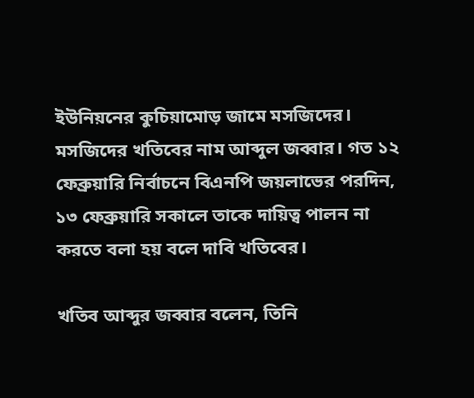ইউনিয়নের কুচিয়ামোড় জামে মসজিদের। মসজিদের খতিবের নাম আব্দুল জব্বার। গত ১২ ফেব্রুয়ারি নির্বাচনে বিএনপি জয়লাভের পরদিন, ১৩ ফেব্রুয়ারি সকালে তাকে দায়িত্ব পালন না করতে বলা হয় বলে দাবি খতিবের।

খতিব আব্দুর জব্বার বলেন, তিনি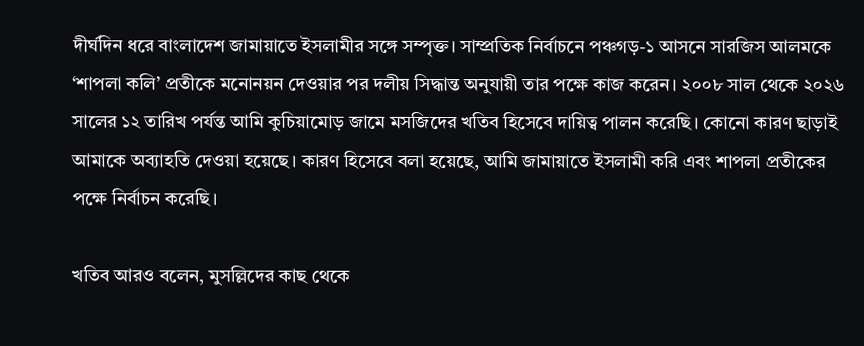দীর্ঘদিন ধরে বাংলাদেশ জামায়াতে ইসলামীর সঙ্গে সম্পৃক্ত। সাম্প্রতিক নির্বাচনে পঞ্চগড়-১ আসনে সারজিস আলমকে ‘শাপলা কলি’ প্রতীকে মনোনয়ন দেওয়ার পর দলীয় সিদ্ধান্ত অনুযায়ী তার পক্ষে কাজ করেন। ২০০৮ সাল থেকে ২০২৬ সালের ১২ তারিখ পর্যন্ত আমি কুচিয়ামোড় জামে মসজিদের খতিব হিসেবে দায়িত্ব পালন করেছি। কোনো কারণ ছাড়াই আমাকে অব্যাহতি দেওয়া হয়েছে। কারণ হিসেবে বলা হয়েছে, আমি জামায়াতে ইসলামী করি এবং শাপলা প্রতীকের পক্ষে নির্বাচন করেছি।

খতিব আরও বলেন, মুসল্লিদের কাছ থেকে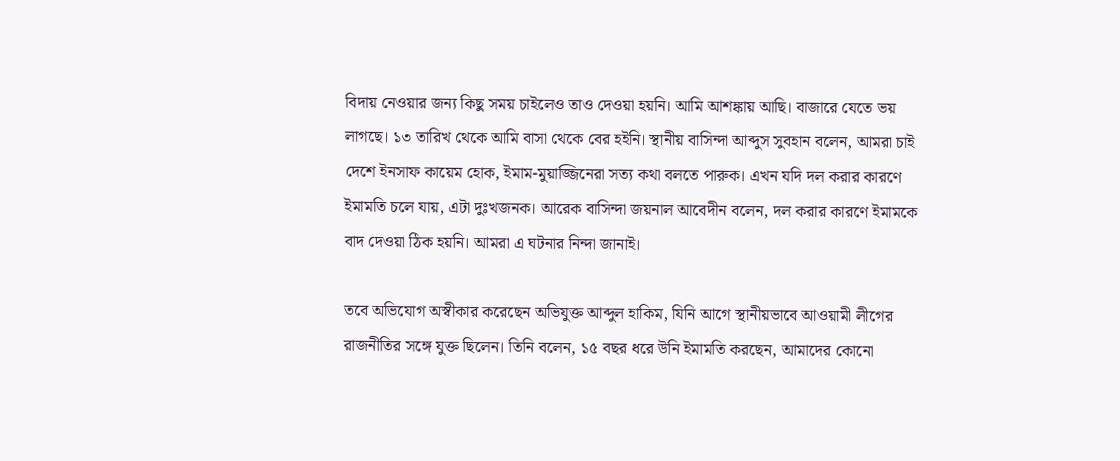বিদায় নেওয়ার জন্য কিছু সময় চাইলেও তাও দেওয়া হয়নি। আমি আশঙ্কায় আছি। বাজারে যেতে ভয় লাগছে। ১৩ তারিখ থেকে আমি বাসা থেকে বের হইনি। স্থানীয় বাসিন্দা আব্দুস সুবহান বলেন, আমরা চাই দেশে ইনসাফ কায়েম হোক, ইমাম-মুয়াজ্জিনেরা সত্য কথা বলতে পারুক। এখন যদি দল করার কারণে ইমামতি চলে যায়, এটা দুঃখজনক। আরেক বাসিন্দা জয়নাল আবেদীন বলেন, দল করার কারণে ইমামকে বাদ দেওয়া ঠিক হয়নি। আমরা এ ঘটনার নিন্দা জানাই।

তবে অভিযোগ অস্বীকার করেছেন অভিযুক্ত আব্দুল হাকিম, যিনি আগে স্থানীয়ভাবে আওয়ামী লীগের রাজনীতির সঙ্গে যুক্ত ছিলেন। তিনি বলেন, ১৫ বছর ধরে উনি ইমামতি করছেন, আমাদের কোনো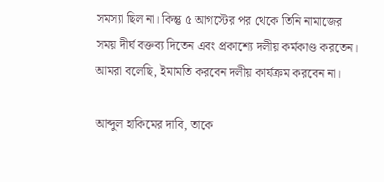সমস্যা ছিল না। কিন্তু ৫ আগস্টের পর থেকে তিনি নামাজের সময় দীর্ঘ বক্তব্য দিতেন এবং প্রকাশ্যে দলীয় কর্মকাণ্ড করতেন। আমরা বলেছি, ইমামতি করবেন দলীয় কার্যক্রম করবেন না।

আব্দুল হাকিমের দাবি, তাকে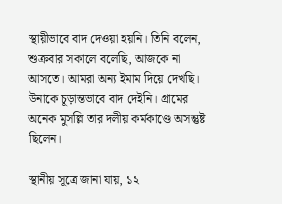স্থায়ীভাবে বাদ দেওয়া হয়নি। তিনি বলেন, শুক্রবার সকালে বলেছি, আজকে না আসতে। আমরা অন্য ইমাম দিয়ে দেখছি। উনাকে চূড়ান্তভাবে বাদ দেইনি। গ্রামের অনেক মুসল্লি তার দলীয় কর্মকাণ্ডে অসন্তুষ্ট ছিলেন।

স্থানীয় সূত্রে জানা যায়, ১২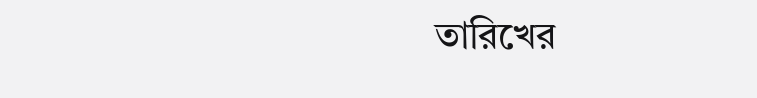তারিখের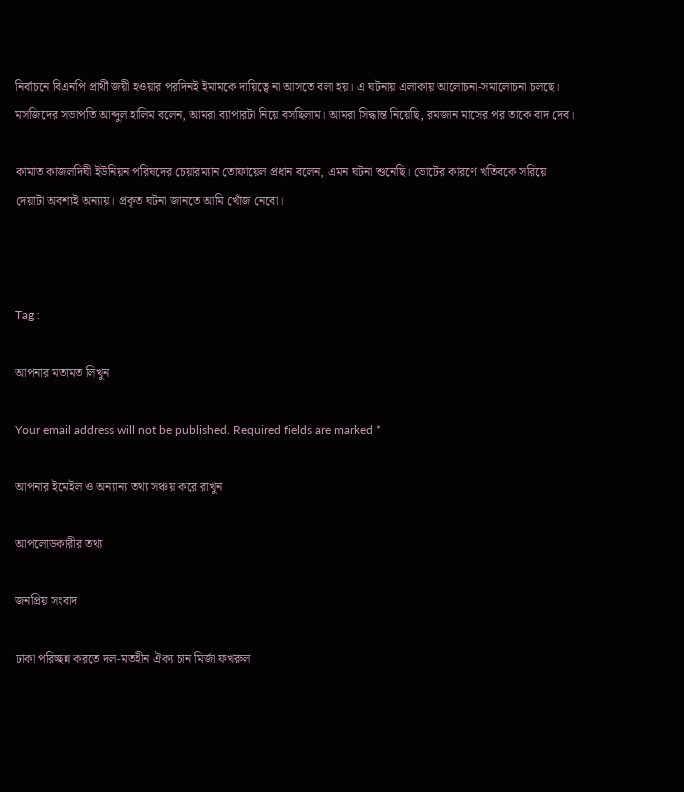নির্বাচনে বিএনপি প্রার্থী জয়ী হওয়ার পরদিনই ইমামকে দায়িত্বে না আসতে বলা হয়। এ ঘটনায় এলাকায় আলোচনা-সমালোচনা চলছে।
মসজিদের সভাপতি আব্দুল হালিম বলেন, আমরা ব্যাপারটা নিয়ে বসছিলাম। আমরা সিদ্ধান্ত নিয়েছি, রমজান মাসের পর তাকে বাদ দেব।

কামাত কাজলদিঘী ইউনিয়ন পরিষদের চেয়ারম্যান তোফায়েল প্রধান বলেন, এমন ঘটনা শুনেছি। ভোটের কারণে খতিবকে সরিয়ে দেয়াটা অবশ্যই অন্যায়। প্রকৃত ঘটনা জানতে আমি খোঁজ নেবো।



Tag :

আপনার মতামত লিখুন

Your email address will not be published. Required fields are marked *

আপনার ইমেইল ও অন্যান্য তথ্য সঞ্চয় করে রাখুন

আপলোডকারীর তথ্য

জনপ্রিয় সংবাদ

ঢাকা পরিচ্ছন্ন করতে দল-মতহীন ঐক্য চান মির্জা ফখরুল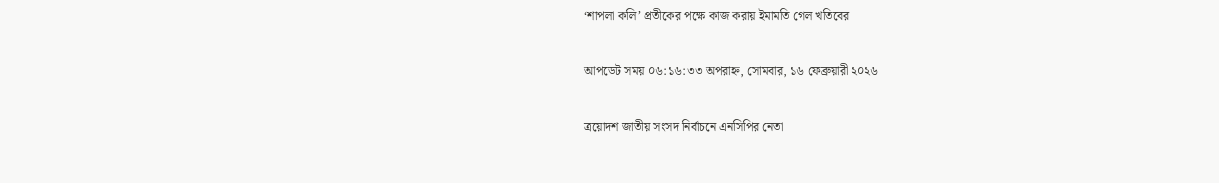‘শাপলা কলি’ প্রতীকের পক্ষে কাজ করায় ইমামতি গেল খতিবের

আপডেট সময় ০৬:১৬:৩৩ অপরাহ্ন, সোমবার, ১৬ ফেব্রুয়ারী ২০২৬

ত্রয়োদশ জাতীয় সংসদ নির্বাচনে এনসিপির নেতা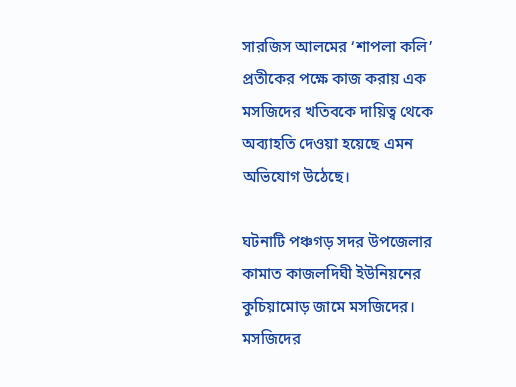সারজিস আলমের ‘শাপলা কলি’ প্রতীকের পক্ষে কাজ করায় এক মসজিদের খতিবকে দায়িত্ব থেকে অব্যাহতি দেওয়া হয়েছে এমন অভিযোগ উঠেছে।

ঘটনাটি পঞ্চগড় সদর উপজেলার কামাত কাজলদিঘী ইউনিয়নের কুচিয়ামোড় জামে মসজিদের। মসজিদের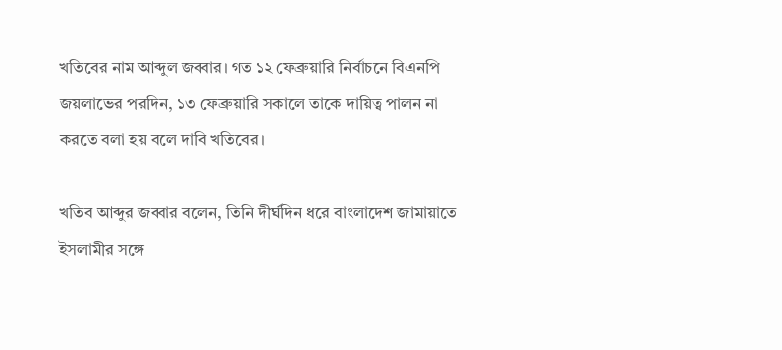খতিবের নাম আব্দুল জব্বার। গত ১২ ফেব্রুয়ারি নির্বাচনে বিএনপি জয়লাভের পরদিন, ১৩ ফেব্রুয়ারি সকালে তাকে দায়িত্ব পালন না করতে বলা হয় বলে দাবি খতিবের।

খতিব আব্দুর জব্বার বলেন, তিনি দীর্ঘদিন ধরে বাংলাদেশ জামায়াতে ইসলামীর সঙ্গে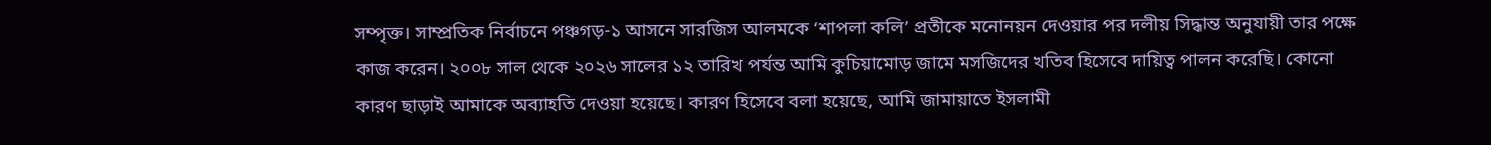সম্পৃক্ত। সাম্প্রতিক নির্বাচনে পঞ্চগড়-১ আসনে সারজিস আলমকে ‘শাপলা কলি’ প্রতীকে মনোনয়ন দেওয়ার পর দলীয় সিদ্ধান্ত অনুযায়ী তার পক্ষে কাজ করেন। ২০০৮ সাল থেকে ২০২৬ সালের ১২ তারিখ পর্যন্ত আমি কুচিয়ামোড় জামে মসজিদের খতিব হিসেবে দায়িত্ব পালন করেছি। কোনো কারণ ছাড়াই আমাকে অব্যাহতি দেওয়া হয়েছে। কারণ হিসেবে বলা হয়েছে, আমি জামায়াতে ইসলামী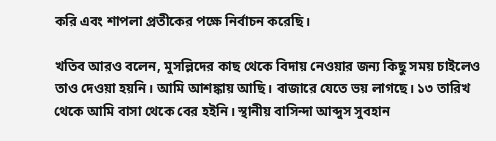করি এবং শাপলা প্রতীকের পক্ষে নির্বাচন করেছি।

খতিব আরও বলেন, মুসল্লিদের কাছ থেকে বিদায় নেওয়ার জন্য কিছু সময় চাইলেও তাও দেওয়া হয়নি। আমি আশঙ্কায় আছি। বাজারে যেতে ভয় লাগছে। ১৩ তারিখ থেকে আমি বাসা থেকে বের হইনি। স্থানীয় বাসিন্দা আব্দুস সুবহান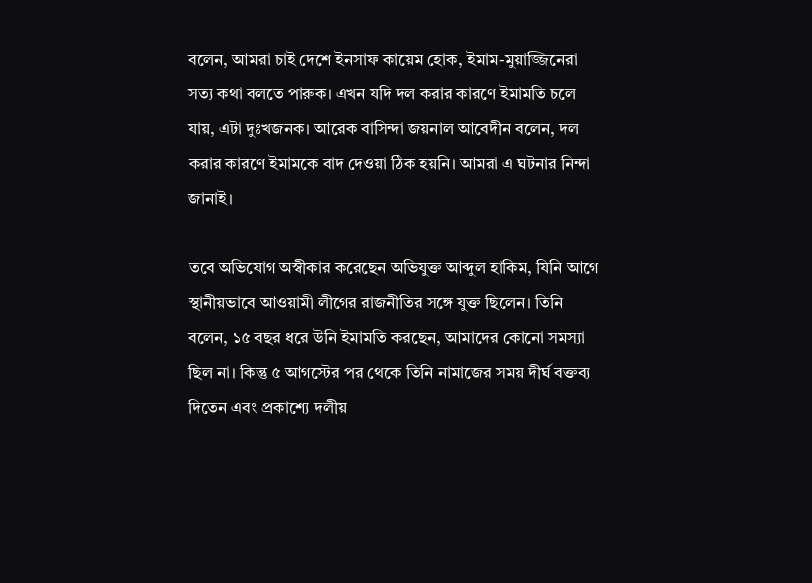বলেন, আমরা চাই দেশে ইনসাফ কায়েম হোক, ইমাম-মুয়াজ্জিনেরা সত্য কথা বলতে পারুক। এখন যদি দল করার কারণে ইমামতি চলে যায়, এটা দুঃখজনক। আরেক বাসিন্দা জয়নাল আবেদীন বলেন, দল করার কারণে ইমামকে বাদ দেওয়া ঠিক হয়নি। আমরা এ ঘটনার নিন্দা জানাই।

তবে অভিযোগ অস্বীকার করেছেন অভিযুক্ত আব্দুল হাকিম, যিনি আগে স্থানীয়ভাবে আওয়ামী লীগের রাজনীতির সঙ্গে যুক্ত ছিলেন। তিনি বলেন, ১৫ বছর ধরে উনি ইমামতি করছেন, আমাদের কোনো সমস্যা ছিল না। কিন্তু ৫ আগস্টের পর থেকে তিনি নামাজের সময় দীর্ঘ বক্তব্য দিতেন এবং প্রকাশ্যে দলীয়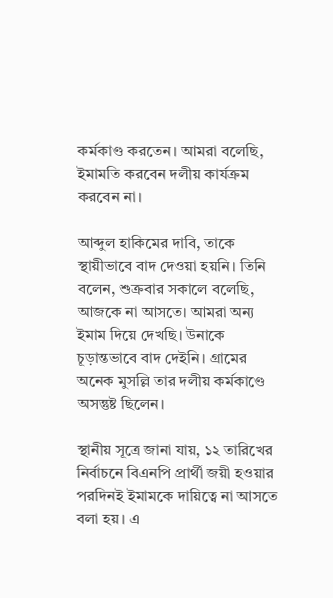কর্মকাণ্ড করতেন। আমরা বলেছি, ইমামতি করবেন দলীয় কার্যক্রম করবেন না।

আব্দুল হাকিমের দাবি, তাকে স্থায়ীভাবে বাদ দেওয়া হয়নি। তিনি বলেন, শুক্রবার সকালে বলেছি, আজকে না আসতে। আমরা অন্য ইমাম দিয়ে দেখছি। উনাকে চূড়ান্তভাবে বাদ দেইনি। গ্রামের অনেক মুসল্লি তার দলীয় কর্মকাণ্ডে অসন্তুষ্ট ছিলেন।

স্থানীয় সূত্রে জানা যায়, ১২ তারিখের নির্বাচনে বিএনপি প্রার্থী জয়ী হওয়ার পরদিনই ইমামকে দায়িত্বে না আসতে বলা হয়। এ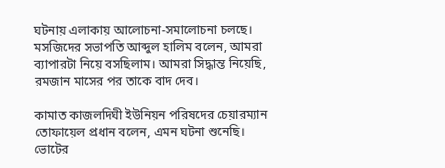ঘটনায় এলাকায় আলোচনা-সমালোচনা চলছে।
মসজিদের সভাপতি আব্দুল হালিম বলেন, আমরা ব্যাপারটা নিয়ে বসছিলাম। আমরা সিদ্ধান্ত নিয়েছি, রমজান মাসের পর তাকে বাদ দেব।

কামাত কাজলদিঘী ইউনিয়ন পরিষদের চেয়ারম্যান তোফায়েল প্রধান বলেন, এমন ঘটনা শুনেছি। ভোটের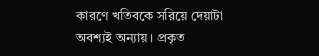কারণে খতিবকে সরিয়ে দেয়াটা অবশ্যই অন্যায়। প্রকৃত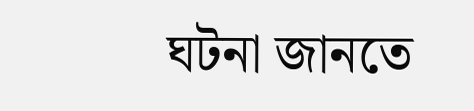ঘটনা জানতে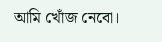আমি খোঁজ নেবো।